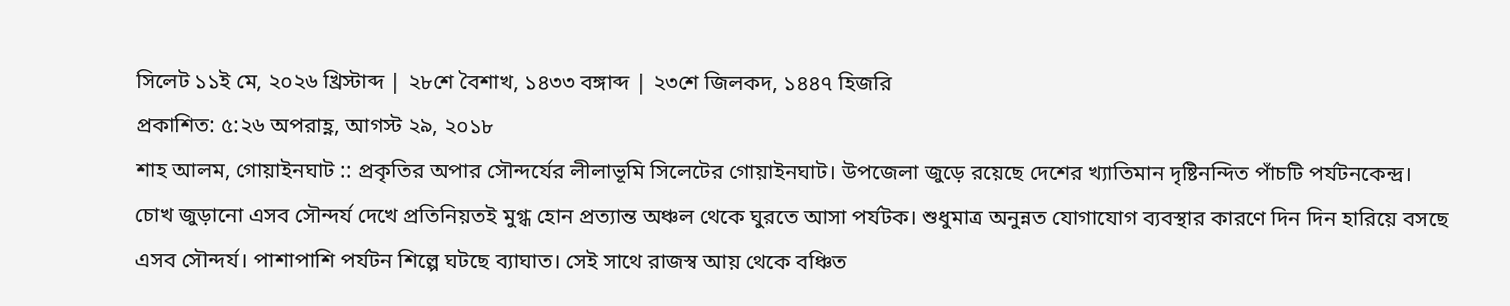সিলেট ১১ই মে, ২০২৬ খ্রিস্টাব্দ | ২৮শে বৈশাখ, ১৪৩৩ বঙ্গাব্দ | ২৩শে জিলকদ, ১৪৪৭ হিজরি
প্রকাশিত: ৫:২৬ অপরাহ্ণ, আগস্ট ২৯, ২০১৮
শাহ আলম, গোয়াইনঘাট :: প্রকৃতির অপার সৌন্দর্যের লীলাভূমি সিলেটের গোয়াইনঘাট। উপজেলা জুড়ে রয়েছে দেশের খ্যাতিমান দৃষ্টিনন্দিত পাঁচটি পর্যটনকেন্দ্র। চোখ জুড়ানো এসব সৌন্দর্য দেখে প্রতিনিয়তই মুগ্ধ হোন প্রত্যান্ত অঞ্চল থেকে ঘুরতে আসা পর্যটক। শুধুমাত্র অনুন্নত যোগাযোগ ব্যবস্থার কারণে দিন দিন হারিয়ে বসছে এসব সৌন্দর্য। পাশাপাশি পর্যটন শিল্পে ঘটছে ব্যাঘাত। সেই সাথে রাজস্ব আয় থেকে বঞ্চিত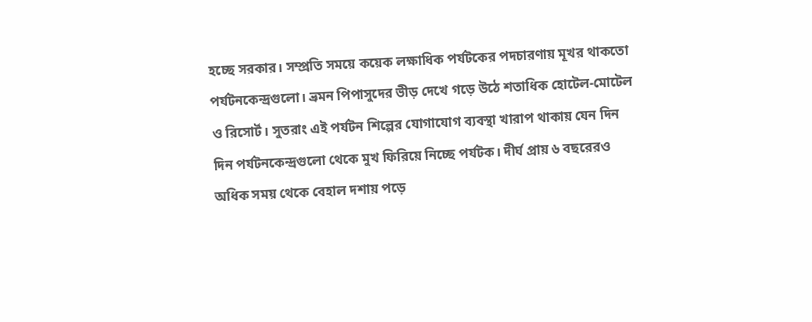হচ্ছে সরকার। সম্প্রতি সময়ে কয়েক লক্ষাধিক পর্যটকের পদচারণায় মূখর থাকতো পর্যটনকেন্দ্রগুলো। ভ্রমন পিপাসুদের ভীড় দেখে গড়ে উঠে শতাধিক হোটেল-মোটেল ও রিসোর্ট। সুতরাং এই পর্যটন শিল্পের যোগাযোগ ব্যবস্থা খারাপ থাকায় যেন দিন দিন পর্যটনকেন্দ্রগুলো থেকে মুখ ফিরিয়ে নিচ্ছে পর্যটক। দীর্ঘ প্রায় ৬ বছরেরও অধিক সময় থেকে বেহাল দশায় পড়ে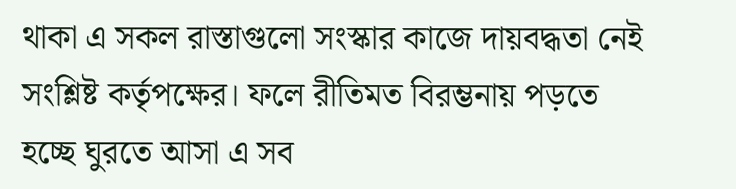থাকা এ সকল রাস্তাগুলো সংস্কার কাজে দায়বদ্ধতা নেই সংশ্লিষ্ট কর্তৃপক্ষের। ফলে রীতিমত বিরম্ভনায় পড়তে হচ্ছে ঘুরতে আসা এ সব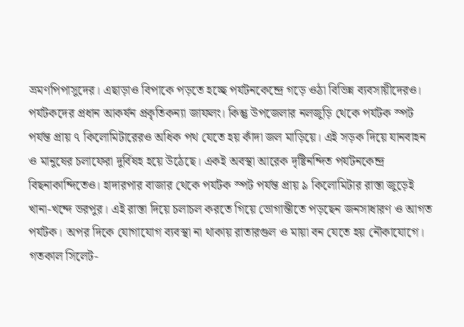ভ্রমণপিপাসুদের। এছাড়াও বিপাকে পড়তে হচ্ছে পর্যটনকেন্দ্রে গড়ে ওঠা বিভিন্ন ব্যবসায়ীদেরও।
পর্যটকদের প্রধান আকর্ষন প্রকৃতিকন্যা জাফলং। কিন্তু উপজেলার নলজুড়ি থেকে পর্যটক স্পট পর্যন্ত প্রায় ৭ কিলোমিটারেরও অধিক পথ যেতে হয় কাঁদা জল মাড়িয়ে। এই সড়ক দিয়ে যানবাহন ও মানুষের চলাফেরা দুর্বিষহ হয়ে উঠেছে। একই অবস্থা আরেক দৃষ্টিনন্দিত পর্যটনকেন্দ্র বিছনাকান্দিতেও। হাদারপার বাজার থেকে পর্যটক স্পট পর্যন্ত প্রায় ৯ কিলোমিটার রাস্তা জুড়েই খানা-খন্দে ভরপুর। এই রাস্তা দিয়ে চলাচল করতে গিয়ে ভোগান্তীতে পড়ছেন জনসাধারণ ও আগত পর্যটক। অপর দিকে যোগাযোগ ব্যবস্থা না থাকায় রাতারগুল ও মায়া বন যেতে হয় নৌকাযোগে।
গতকাল সিলেট-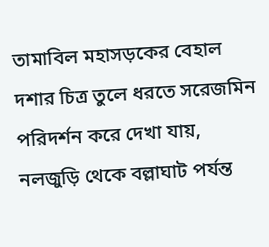তামাবিল মহাসড়কের বেহাল দশার চিত্র তুলে ধরতে সরেজমিন পরিদর্শন করে দেখা যায়, নলজুড়ি থেকে বল্লাঘাট পর্যন্ত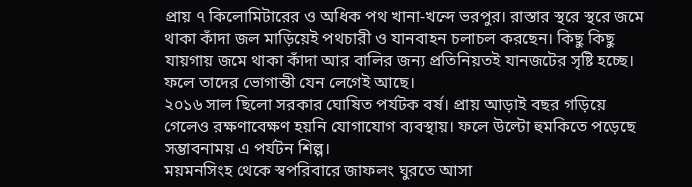প্রায় ৭ কিলোমিটারের ও অধিক পথ খানা-খন্দে ভরপুর। রাস্তার স্থরে স্থরে জমে থাকা কাঁদা জল মাড়িয়েই পথচারী ও যানবাহন চলাচল করছেন। কিছু কিছু যায়গায় জমে থাকা কাঁদা আর বালির জন্য প্রতিনিয়তই যানজটের সৃষ্টি হচ্ছে। ফলে তাদের ভোগান্তী যেন লেগেই আছে।
২০১৬ সাল ছিলো সরকার ঘোষিত পর্যটক বর্ষ। প্রায় আড়াই বছর গড়িয়ে গেলেও রক্ষণাবেক্ষণ হয়নি যোগাযোগ ব্যবস্থায়। ফলে উল্টো হুমকিতে পড়েছে সম্ভাবনাময় এ পর্যটন শিল্প।
ময়মনসিংহ থেকে স্বপরিবারে জাফলং ঘুরতে আসা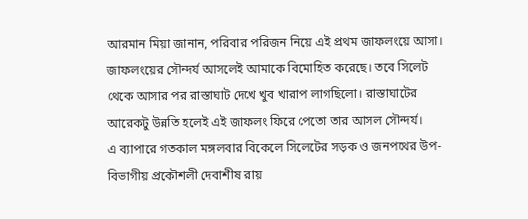আরমান মিয়া জানান, পরিবার পরিজন নিয়ে এই প্রথম জাফলংয়ে আসা। জাফলংয়ের সৌন্দর্য আসলেই আমাকে বিমোহিত করেছে। তবে সিলেট থেকে আসার পর রাস্তাঘাট দেখে খুব খারাপ লাগছিলো। রাস্তাঘাটের আরেকটু উন্নতি হলেই এই জাফলং ফিরে পেতো তার আসল সৌন্দর্য।
এ ব্যাপারে গতকাল মঙ্গলবার বিকেলে সিলেটের সড়ক ও জনপথের উপ-বিভাগীয় প্রকৌশলী দেবাশীষ রায়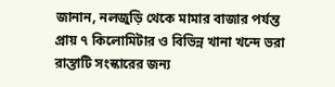জানান, নলজুড়ি থেকে মামার বাজার পর্যন্ত প্রায় ৭ কিলোমিটার ও বিভিন্ন খানা খন্দে ভরা রাস্তাটি সংস্কারের জন্য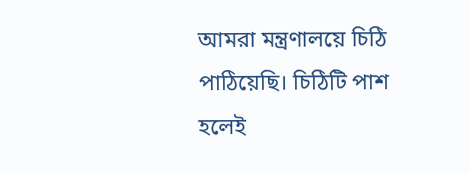আমরা মন্ত্রণালয়ে চিঠি পাঠিয়েছি। চিঠিটি পাশ হলেই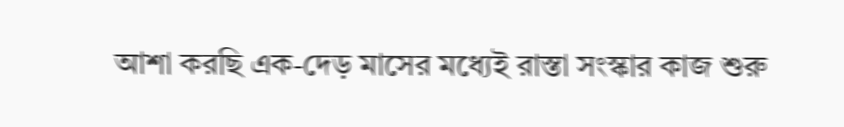আশা করছি এক-দেড় মাসের মধ্যেই রাস্তা সংস্কার কাজ শুরু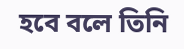হবে বলে তিনি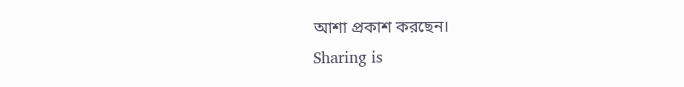আশা প্রকাশ করছেন।
Sharing is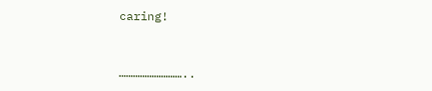caring!


………………………..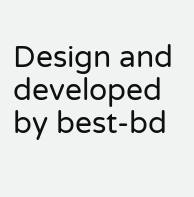Design and developed by best-bd